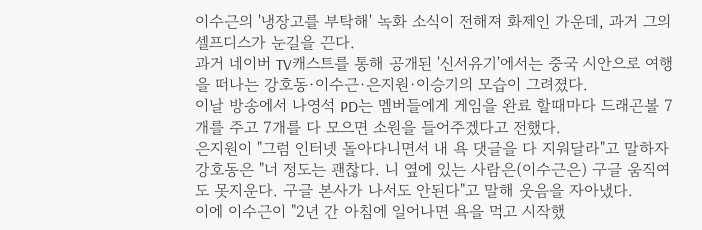이수근의 '냉장고를 부탁해' 녹화 소식이 전해져 화제인 가운데, 과거 그의 셀프디스가 눈길을 끈다.
과거 네이버 TV캐스트를 통해 공개된 '신서유기'에서는 중국 시안으로 여행을 떠나는 강호동·이수근·은지원·이승기의 모습이 그려졌다.
이날 방송에서 나영석 PD는 멤버들에게 게임을 완료 할때마다 드래곤볼 7개를 주고 7개를 다 모으면 소원을 들어주겠다고 전했다.
은지원이 "그럼 인터넷 돌아다니면서 내 욕 댓글을 다 지워달라"고 말하자 강호동은 "너 정도는 괜찮다. 니 옆에 있는 사람은(이수근은) 구글 움직여도 못지운다. 구글 본사가 나서도 안된다"고 말해 웃음을 자아냈다.
이에 이수근이 "2년 간 아침에 일어나면 욕을 먹고 시작했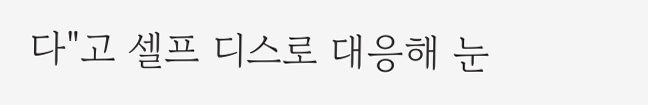다"고 셀프 디스로 대응해 눈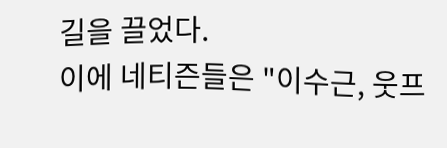길을 끌었다.
이에 네티즌들은 "이수근, 웃프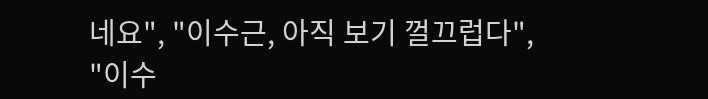네요", "이수근, 아직 보기 껄끄럽다", "이수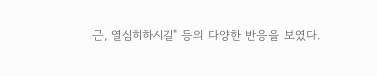근, 열심히하시길" 등의 다양한 반응을 보였다.